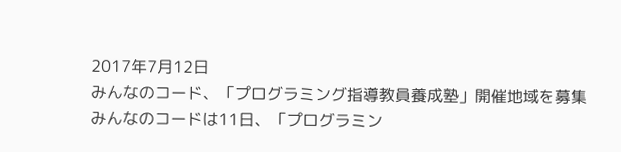2017年7月12日
みんなのコード、「プログラミング指導教員養成塾」開催地域を募集
みんなのコードは11日、「プログラミン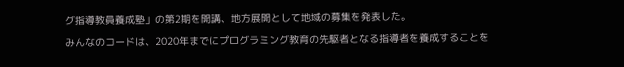グ指導教員養成塾」の第2期を開講、地方展開として地域の募集を発表した。
みんなのコードは、2020年までにプログラミング教育の先駆者となる指導者を養成することを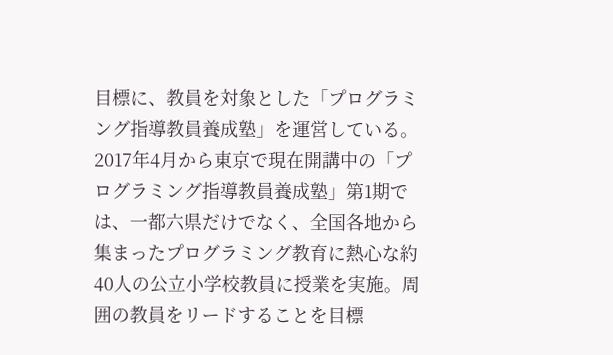目標に、教員を対象とした「プログラミング指導教員養成塾」を運営している。
2017年4月から東京で現在開講中の「プログラミング指導教員養成塾」第1期では、一都六県だけでなく、全国各地から集まったプログラミング教育に熱心な約40人の公立小学校教員に授業を実施。周囲の教員をリードすることを目標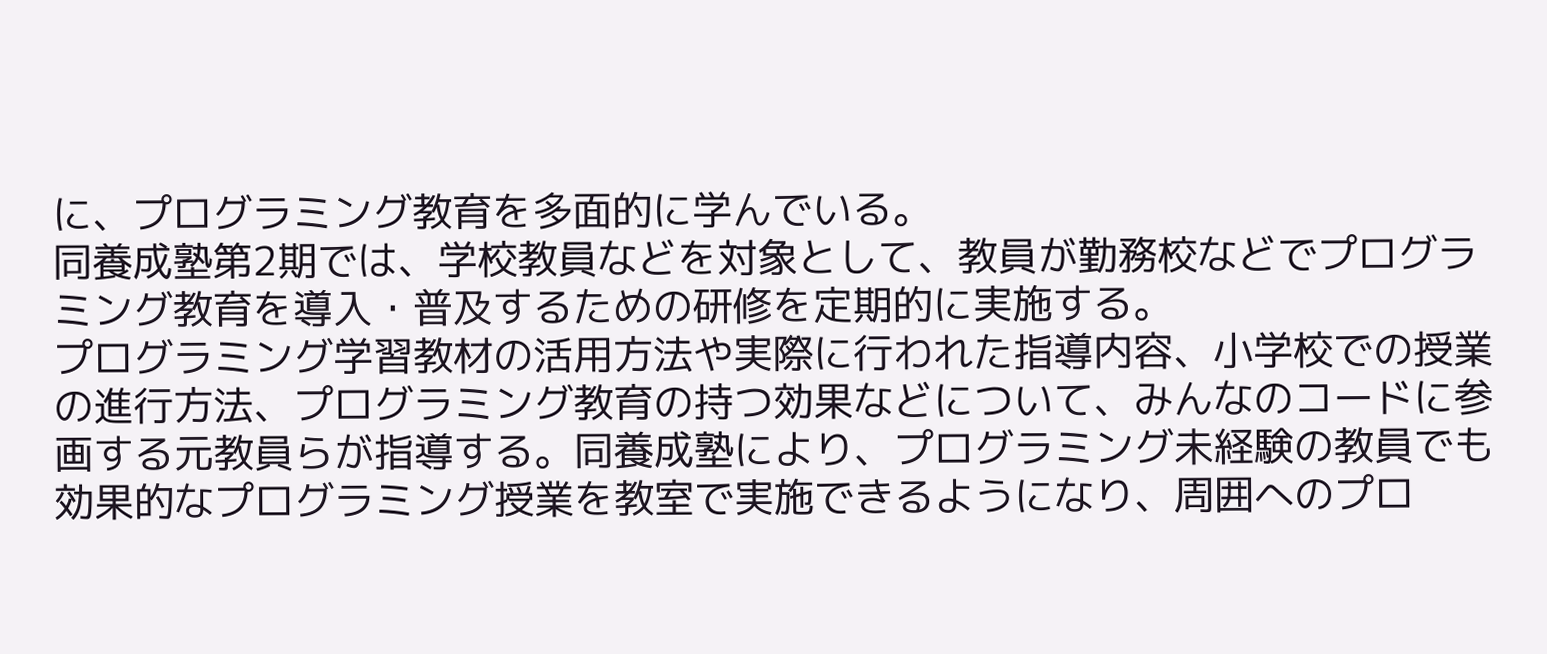に、プログラミング教育を多面的に学んでいる。
同養成塾第2期では、学校教員などを対象として、教員が勤務校などでプログラミング教育を導入・普及するための研修を定期的に実施する。
プログラミング学習教材の活用方法や実際に行われた指導内容、小学校での授業の進行方法、プログラミング教育の持つ効果などについて、みんなのコードに参画する元教員らが指導する。同養成塾により、プログラミング未経験の教員でも効果的なプログラミング授業を教室で実施できるようになり、周囲へのプロ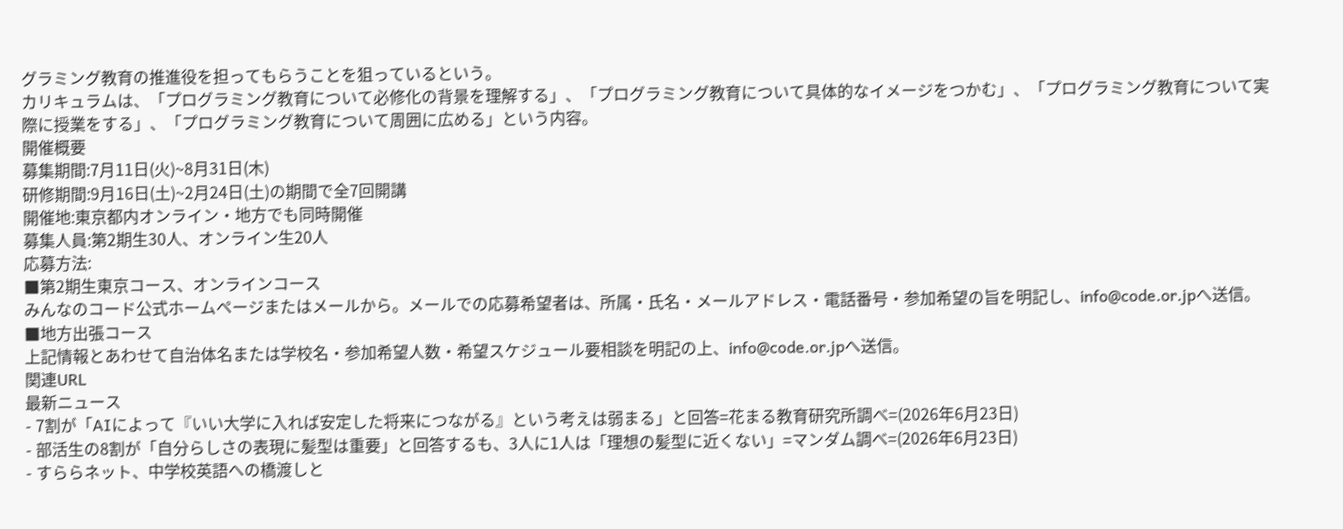グラミング教育の推進役を担ってもらうことを狙っているという。
カリキュラムは、「プログラミング教育について必修化の背景を理解する」、「プログラミング教育について具体的なイメージをつかむ」、「プログラミング教育について実際に授業をする」、「プログラミング教育について周囲に広める」という内容。
開催概要
募集期間:7月11日(火)~8月31日(木)
研修期間:9月16日(土)~2月24日(土)の期間で全7回開講
開催地:東京都内オンライン・地方でも同時開催
募集人員:第2期生30人、オンライン生20人
応募方法:
■第2期生東京コース、オンラインコース
みんなのコード公式ホームページまたはメールから。メールでの応募希望者は、所属・氏名・メールアドレス・電話番号・参加希望の旨を明記し、info@code.or.jpへ送信。
■地方出張コース
上記情報とあわせて自治体名または学校名・参加希望人数・希望スケジュール要相談を明記の上、info@code.or.jpへ送信。
関連URL
最新ニュース
- 7割が「AIによって『いい大学に入れば安定した将来につながる』という考えは弱まる」と回答=花まる教育研究所調べ=(2026年6月23日)
- 部活生の8割が「自分らしさの表現に髪型は重要」と回答するも、3人に1人は「理想の髪型に近くない」=マンダム調べ=(2026年6月23日)
- すららネット、中学校英語への橋渡しと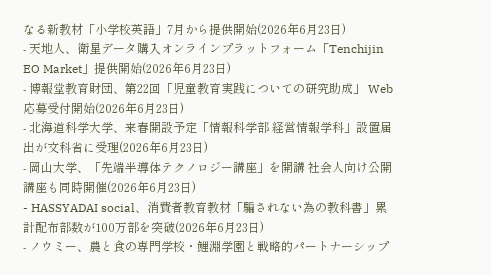なる新教材「小学校英語」7月から提供開始(2026年6月23日)
- 天地人、衛星データ購入オンラインプラットフォーム「Tenchijin EO Market」提供開始(2026年6月23日)
- 博報堂教育財団、第22回「児童教育実践についての研究助成」 Web応募受付開始(2026年6月23日)
- 北海道科学大学、来春開設予定「情報科学部 経営情報学科」設置届出が文科省に受理(2026年6月23日)
- 岡山大学、「先端半導体テクノロジー講座」を開講 社会人向け公開講座も同時開催(2026年6月23日)
- HASSYADAI social、消費者教育教材「騙されない為の教科書」累計配布部数が100万部を突破(2026年6月23日)
- ノウミー、農と食の専門学校・鯉淵学園と戦略的パートナーシップ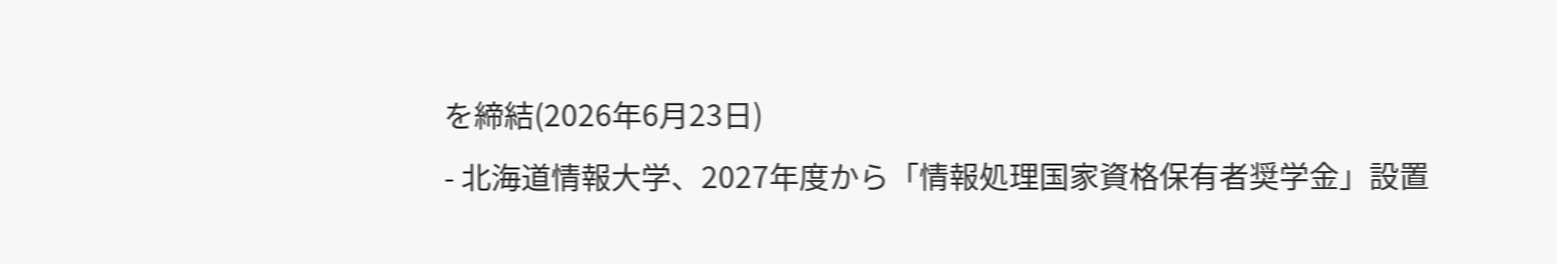を締結(2026年6月23日)
- 北海道情報大学、2027年度から「情報処理国家資格保有者奨学金」設置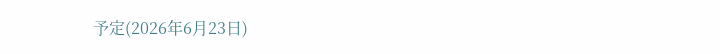予定(2026年6月23日)